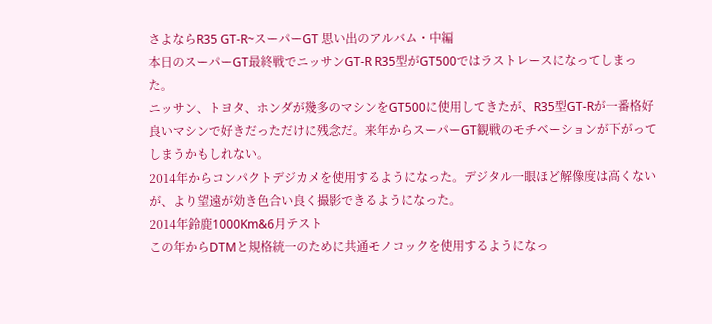さよならR35 GT-R~スーパーGT 思い出のアルバム・中編
本日のスーパーGT最終戦でニッサンGT-R R35型がGT500ではラストレースになってしまった。
ニッサン、トヨタ、ホンダが幾多のマシンをGT500に使用してきたが、R35型GT-Rが一番格好良いマシンで好きだっただけに残念だ。来年からスーパーGT観戦のモチベーションが下がってしまうかもしれない。
2014年からコンパクトデジカメを使用するようになった。デジタル一眼ほど解像度は高くないが、より望遠が効き色合い良く撮影できるようになった。
2014年鈴鹿1000Km&6月テスト
この年からDTMと規格統一のために共通モノコックを使用するようになっ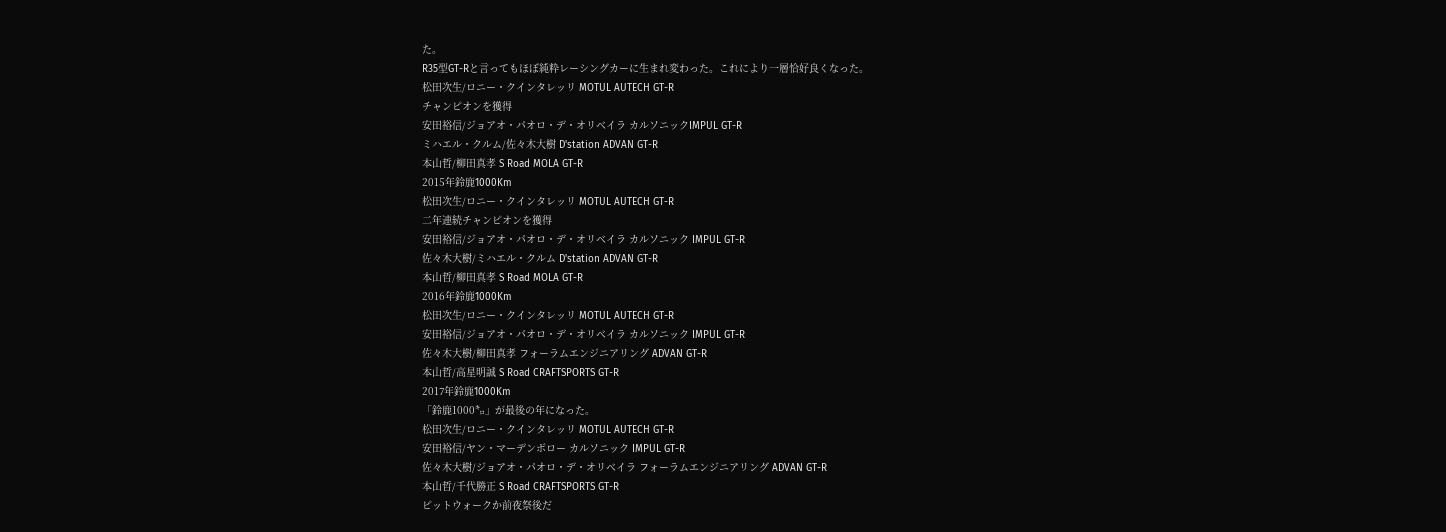た。
R35型GT-Rと言ってもほぼ純粋レーシングカーに生まれ変わった。これにより一層恰好良くなった。
松田次生/ロニー・クインタレッリ MOTUL AUTECH GT-R
チャンピオンを獲得
安田裕信/ジョアオ・パオロ・デ・オリベイラ カルソニックIMPUL GT-R
ミハエル・クルム/佐々木大樹 D'station ADVAN GT-R
本山哲/柳田真孝 S Road MOLA GT-R
2015年鈴鹿1000Km
松田次生/ロニー・クインタレッリ MOTUL AUTECH GT-R
二年連続チャンピオンを獲得
安田裕信/ジョアオ・パオロ・デ・オリベイラ カルソニック IMPUL GT-R
佐々木大樹/ミハエル・クルム D'station ADVAN GT-R
本山哲/柳田真孝 S Road MOLA GT-R
2016年鈴鹿1000Km
松田次生/ロニー・クインタレッリ MOTUL AUTECH GT-R
安田裕信/ジョアオ・パオロ・デ・オリベイラ カルソニック IMPUL GT-R
佐々木大樹/柳田真孝 フォーラムエンジニアリング ADVAN GT-R
本山哲/高星明誠 S Road CRAFTSPORTS GT-R
2017年鈴鹿1000Km
「鈴鹿1000㌔」が最後の年になった。
松田次生/ロニー・クインタレッリ MOTUL AUTECH GT-R
安田裕信/ヤン・マーデンボロー カルソニック IMPUL GT-R
佐々木大樹/ジョアオ・パオロ・デ・オリベイラ フォーラムエンジニアリング ADVAN GT-R
本山哲/千代勝正 S Road CRAFTSPORTS GT-R
ピットウォークか前夜祭後だ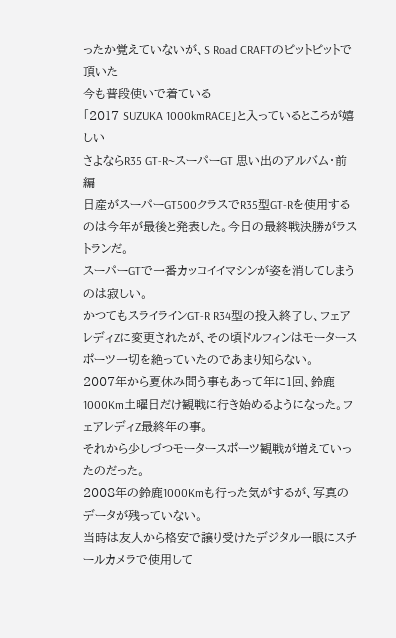ったか覚えていないが、S Road CRAFTのピットピットで頂いた
今も普段使いで着ている
「2017 SUZUKA 1000kmRACE」と入っているところが嬉しい
さよならR35 GT-R~スーパーGT 思い出のアルバム・前編
日産がスーパーGT500クラスでR35型GT-Rを使用するのは今年が最後と発表した。今日の最終戦決勝がラストランだ。
スーパーGTで一番カッコイイマシンが姿を消してしまうのは寂しい。
かつてもスライラインGT-R R34型の投入終了し、フェアレディZに変更されたが、その頃ドルフィンはモータースポーツ一切を絶っていたのであまり知らない。
2007年から夏休み問う事もあって年に1回、鈴鹿1000Km土曜日だけ観戦に行き始めるようになった。フェアレディZ最終年の事。
それから少しづつモータースポーツ観戦が増えていったのだった。
2008年の鈴鹿1000Kmも行った気がするが、写真のデータが残っていない。
当時は友人から格安で譲り受けたデジタル一眼にスチールカメラで使用して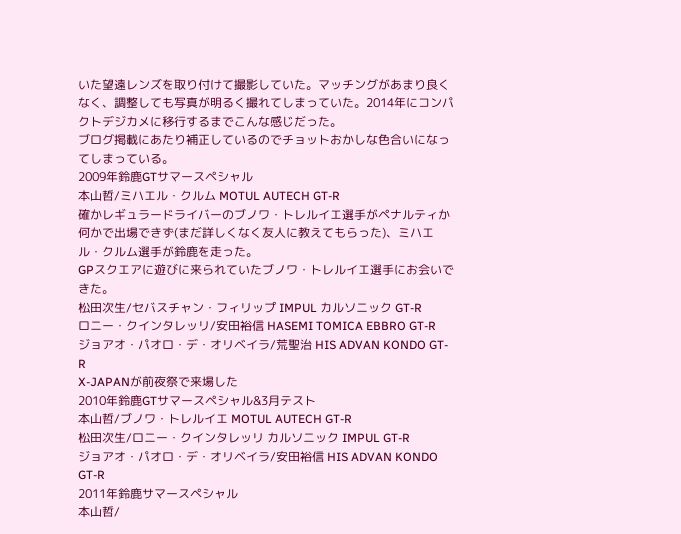いた望遠レンズを取り付けて撮影していた。マッチングがあまり良くなく、調整しても写真が明るく撮れてしまっていた。2014年にコンパクトデジカメに移行するまでこんな感じだった。
ブログ掲載にあたり補正しているのでチョットおかしな色合いになってしまっている。
2009年鈴鹿GTサマースペシャル
本山哲/ミハエル・クルム MOTUL AUTECH GT-R
確かレギュラードライバーのブノワ・トレルイエ選手がペナルティか何かで出場できず(まだ詳しくなく友人に教えてもらった)、ミハエル・クルム選手が鈴鹿を走った。
GPスクエアに遊びに来られていたブノワ・トレルイエ選手にお会いできた。
松田次生/セバスチャン・フィリップ IMPUL カルソニック GT-R
ロニー・クインタレッリ/安田裕信 HASEMI TOMICA EBBRO GT-R
ジョアオ・パオロ・デ・オリベイラ/荒聖治 HIS ADVAN KONDO GT-R
X-JAPANが前夜祭で来場した
2010年鈴鹿GTサマースペシャル&3月テスト
本山哲/ブノワ・トレルイエ MOTUL AUTECH GT-R
松田次生/ロニー・クインタレッリ カルソニック IMPUL GT-R
ジョアオ・パオロ・デ・オリベイラ/安田裕信 HIS ADVAN KONDO GT-R
2011年鈴鹿サマースペシャル
本山哲/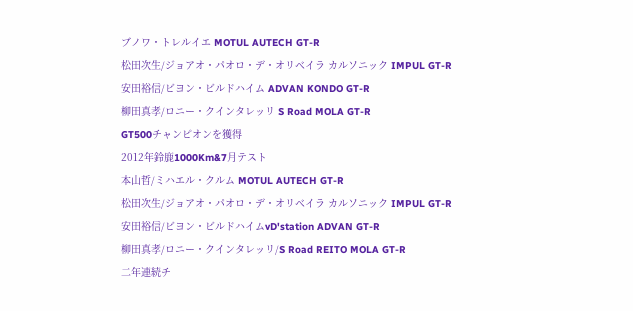ブノワ・トレルイエ MOTUL AUTECH GT-R
松田次生/ジョアオ・パオロ・デ・オリベイラ カルソニック IMPUL GT-R
安田裕信/ビヨン・ビルドハイム ADVAN KONDO GT-R
柳田真孝/ロニー・クインタレッリ S Road MOLA GT-R
GT500チャンピオンを獲得
2012年鈴鹿1000Km&7月テスト
本山哲/ミハエル・クルム MOTUL AUTECH GT-R
松田次生/ジョアオ・パオロ・デ・オリベイラ カルソニック IMPUL GT-R
安田裕信/ビヨン・ビルドハイムvD'station ADVAN GT-R
柳田真孝/ロニー・クインタレッリ/S Road REITO MOLA GT-R
二年連続チ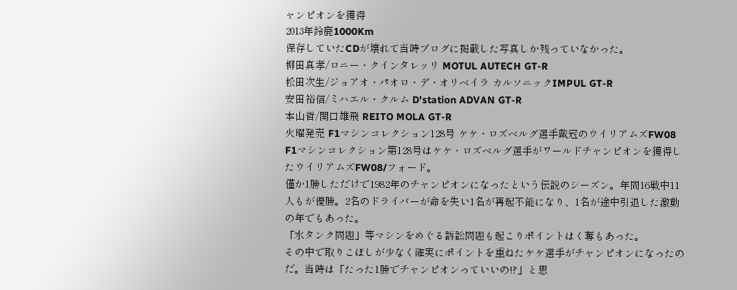ャンピオンを獲得
2013年鈴鹿1000Km
保存していたCDが壊れて当時ブログに掲載した写真しか残っていなかった。
柳田真孝/ロニー・クインタレッリ MOTUL AUTECH GT-R
松田次生/ジョアオ・パオロ・デ・オリベイラ カルソニックIMPUL GT-R
安田裕信/ミハエル・クルム D'station ADVAN GT-R
本山哲/関口雄飛 REITO MOLA GT-R
火曜発売 F1マシンコレクション128号 ケケ・ロズベルグ選手戴冠のウイリアムズFW08
F1マシンコレクション第128号はケケ・ロズベルグ選手がワールドチャンピオンを獲得したウイリアムズFW08/フォード。
僅か1勝しただけで1982年のチャンピオンになったという伝説のシーズン。年間16戦中11人もが優勝。2名のドライバーが命を失い1名が再起不能になり、1名が途中引退した激動の年でもあった。
「水タンク問題」等マシンをめぐる訴訟問題も起こりポイントはく奪もあった。
その中で取りこぼしが少なく確実にポイントを重ねたケケ選手がチャンピオンになったのだ。当時は「たった1勝でチャンピオンっていいの!?」と思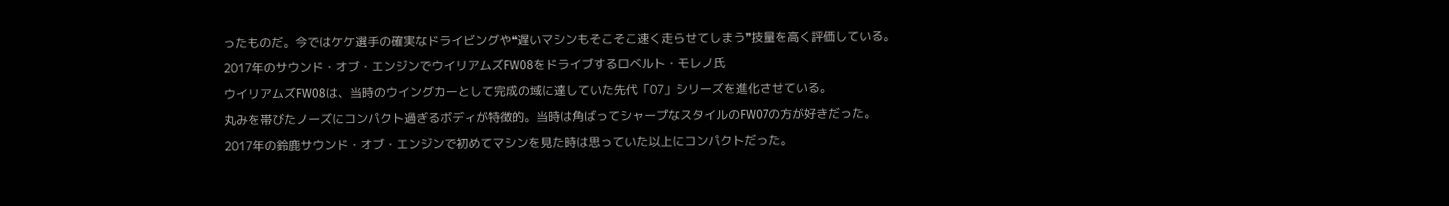ったものだ。今ではケケ選手の確実なドライビングや❝遅いマシンもそこそこ速く走らせてしまう❞技量を高く評価している。
2017年のサウンド・オブ・エンジンでウイリアムズFW08をドライブするロベルト・モレノ氏
ウイリアムズFW08は、当時のウイングカーとして完成の域に達していた先代「07」シリーズを進化させている。
丸みを帯びたノーズにコンパクト過ぎるボディが特徴的。当時は角ばってシャープなスタイルのFW07の方が好きだった。
2017年の鈴鹿サウンド・オブ・エンジンで初めてマシンを見た時は思っていた以上にコンパクトだった。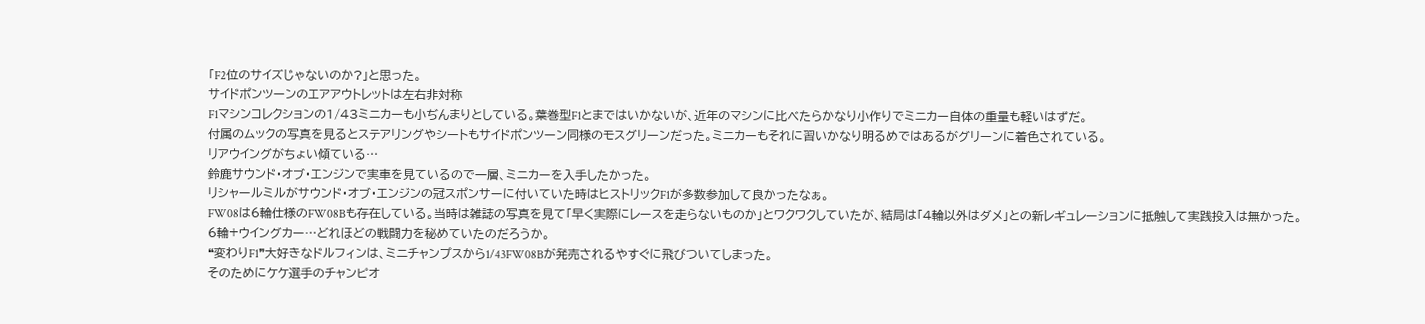「F2位のサイズじゃないのか?」と思った。
サイドポンツーンのエアアウトレットは左右非対称
F1マシンコレクションの1/43ミニカーも小ぢんまりとしている。葉巻型F1とまではいかないが、近年のマシンに比べたらかなり小作りでミニカー自体の重量も軽いはずだ。
付属のムックの写真を見るとステアリングやシートもサイドポンツーン同様のモスグリーンだった。ミニカーもそれに習いかなり明るめではあるがグリーンに着色されている。
リアウイングがちょい傾ている…
鈴鹿サウンド・オブ・エンジンで実車を見ているので一層、ミニカーを入手したかった。
リシャールミルがサウンド・オブ・エンジンの冠スポンサーに付いていた時はヒストリックF1が多数参加して良かったなぁ。
FW08は6輪仕様のFW08Bも存在している。当時は雑誌の写真を見て「早く実際にレースを走らないものか」とワクワクしていたが、結局は「4輪以外はダメ」との新レギュレーションに抵触して実践投入は無かった。
6輪+ウイングカー…どれほどの戦闘力を秘めていたのだろうか。
❝変わりF1❞大好きなドルフィンは、ミニチャンプスから1/43FW08Bが発売されるやすぐに飛びついてしまった。
そのためにケケ選手のチャンピオ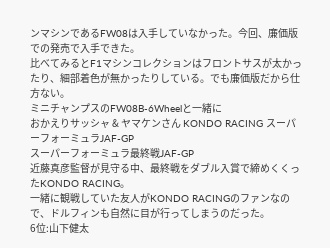ンマシンであるFW08は入手していなかった。今回、廉価版での発売で入手できた。
比べてみるとF1マシンコレクションはフロントサスが太かったり、細部着色が無かったりしている。でも廉価版だから仕方ない。
ミニチャンプスのFW08B-6Wheelと一緒に
おかえりサッシャ & ヤマケンさん KONDO RACING スーパーフォーミュラJAF-GP
スーパーフォーミュラ最終戦JAF-GP
近藤真彦監督が見守る中、最終戦をダブル入賞で締めくくったKONDO RACING。
一緒に観戦していた友人がKONDO RACINGのファンなので、ドルフィンも自然に目が行ってしまうのだった。
6位:山下健太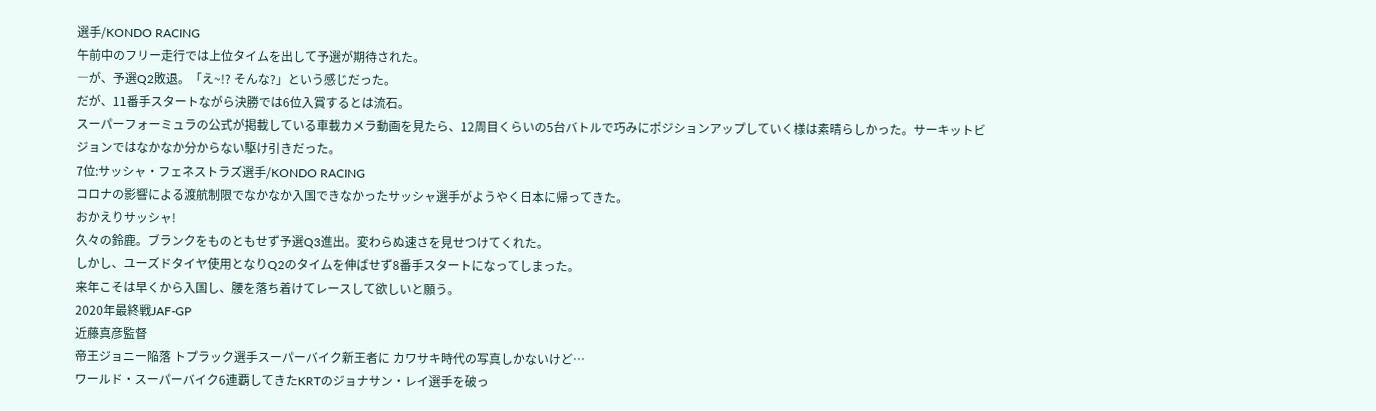選手/KONDO RACING
午前中のフリー走行では上位タイムを出して予選が期待された。
―が、予選Q2敗退。「え~!? そんな?」という感じだった。
だが、11番手スタートながら決勝では6位入賞するとは流石。
スーパーフォーミュラの公式が掲載している車載カメラ動画を見たら、12周目くらいの5台バトルで巧みにポジションアップしていく様は素晴らしかった。サーキットビジョンではなかなか分からない駆け引きだった。
7位:サッシャ・フェネストラズ選手/KONDO RACING
コロナの影響による渡航制限でなかなか入国できなかったサッシャ選手がようやく日本に帰ってきた。
おかえりサッシャ!
久々の鈴鹿。ブランクをものともせず予選Q3進出。変わらぬ速さを見せつけてくれた。
しかし、ユーズドタイヤ使用となりQ2のタイムを伸ばせず8番手スタートになってしまった。
来年こそは早くから入国し、腰を落ち着けてレースして欲しいと願う。
2020年最終戦JAF-GP
近藤真彦監督
帝王ジョニー陥落 トプラック選手スーパーバイク新王者に カワサキ時代の写真しかないけど…
ワールド・スーパーバイク6連覇してきたKRTのジョナサン・レイ選手を破っ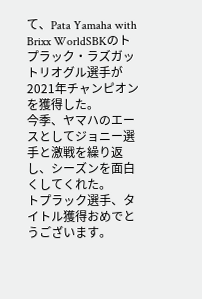て、Pata Yamaha with Brixx WorldSBKのトプラック・ラズガットリオグル選手が2021年チャンピオンを獲得した。
今季、ヤマハのエースとしてジョニー選手と激戦を繰り返し、シーズンを面白くしてくれた。
トプラック選手、タイトル獲得おめでとうございます。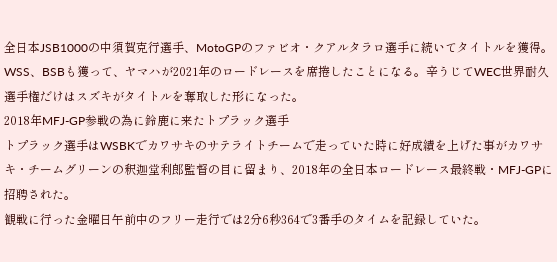全日本JSB1000の中須賀克行選手、MotoGPのファビオ・クアルタラロ選手に続いてタイトルを獲得。WSS、BSBも獲って、ヤマハが2021年のロードレースを席捲したことになる。辛うじてWEC世界耐久選手権だけはスズキがタイトルを奪取した形になった。
2018年MFJ-GP参戦の為に鈴鹿に来たトプラック選手
トプラック選手はWSBKでカワサキのサテライトチームで走っていた時に好成績を上げた事がカワサキ・チームグリーンの釈迦堂利郎監督の目に留まり、2018年の全日本ロードレース最終戦・MFJ-GPに招聘された。
観戦に行った金曜日午前中のフリー走行では2分6秒364で3番手のタイムを記録していた。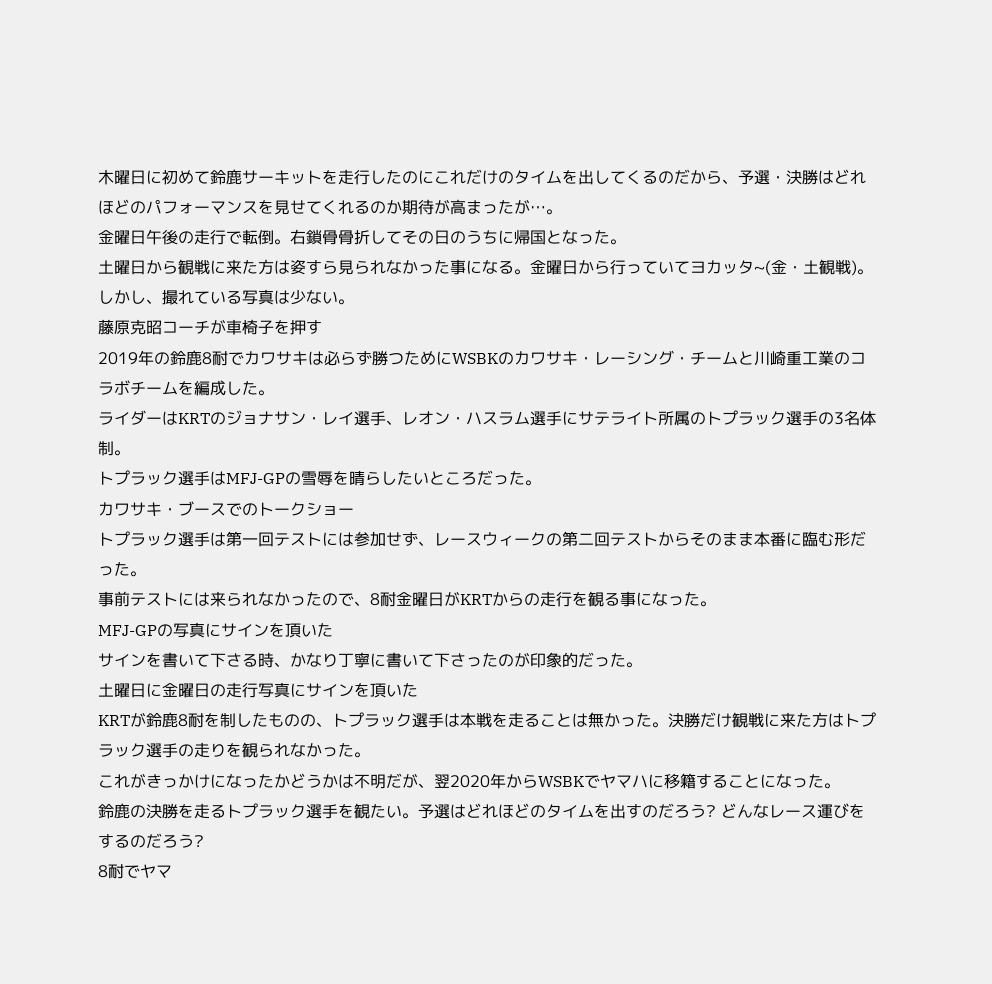木曜日に初めて鈴鹿サーキットを走行したのにこれだけのタイムを出してくるのだから、予選・決勝はどれほどのパフォーマンスを見せてくれるのか期待が高まったが…。
金曜日午後の走行で転倒。右鎖骨骨折してその日のうちに帰国となった。
土曜日から観戦に来た方は姿すら見られなかった事になる。金曜日から行っていてヨカッタ~(金・土観戦)。しかし、撮れている写真は少ない。
藤原克昭コーチが車椅子を押す
2019年の鈴鹿8耐でカワサキは必らず勝つためにWSBKのカワサキ・レーシング・チームと川崎重工業のコラボチームを編成した。
ライダーはKRTのジョナサン・レイ選手、レオン・ハスラム選手にサテライト所属のトプラック選手の3名体制。
トプラック選手はMFJ-GPの雪辱を晴らしたいところだった。
カワサキ・ブースでのトークショー
トプラック選手は第一回テストには参加せず、レースウィークの第二回テストからそのまま本番に臨む形だった。
事前テストには来られなかったので、8耐金曜日がKRTからの走行を観る事になった。
MFJ-GPの写真にサインを頂いた
サインを書いて下さる時、かなり丁寧に書いて下さったのが印象的だった。
土曜日に金曜日の走行写真にサインを頂いた
KRTが鈴鹿8耐を制したものの、トプラック選手は本戦を走ることは無かった。決勝だけ観戦に来た方はトプラック選手の走りを観られなかった。
これがきっかけになったかどうかは不明だが、翌2020年からWSBKでヤマハに移籍することになった。
鈴鹿の決勝を走るトプラック選手を観たい。予選はどれほどのタイムを出すのだろう? どんなレース運びをするのだろう?
8耐でヤマ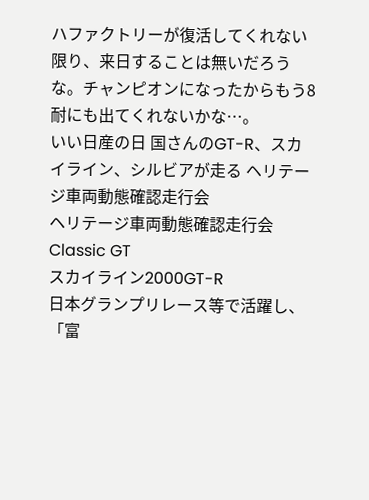ハファクトリーが復活してくれない限り、来日することは無いだろうな。チャンピオンになったからもう8耐にも出てくれないかな…。
いい日産の日 国さんのGT-R、スカイライン、シルビアが走る ヘリテージ車両動態確認走行会
ヘリテージ車両動態確認走行会 Classic GT
スカイライン2000GT-R
日本グランプリレース等で活躍し、「富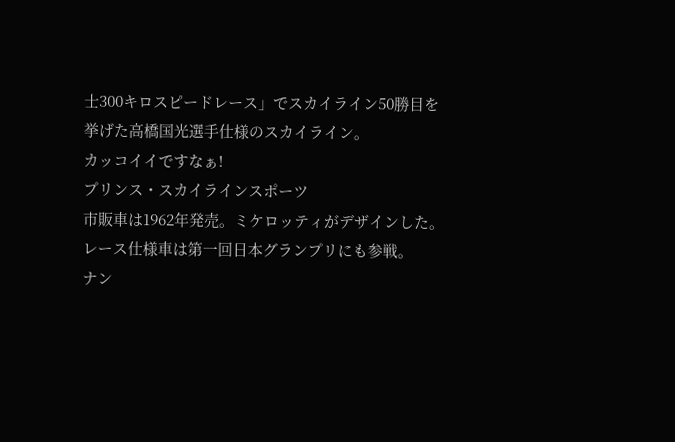士300キロスピードレース」でスカイライン50勝目を挙げた高橋国光選手仕様のスカイライン。
カッコイイですなぁ!
プリンス・スカイラインスポーツ
市販車は1962年発売。ミケロッティがデザインした。
レース仕様車は第一回日本グランプリにも参戦。
ナン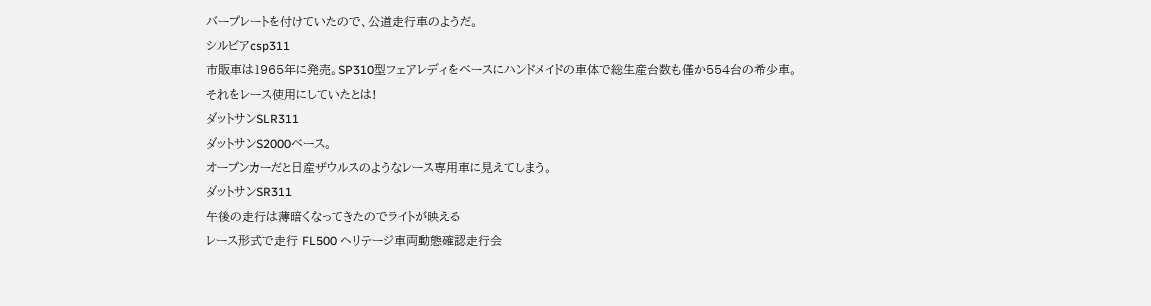バープレートを付けていたので、公道走行車のようだ。
シルビアcsp311
市販車は1965年に発売。SP310型フェアレディをベースにハンドメイドの車体で総生産台数も僅か554台の希少車。
それをレース使用にしていたとは!
ダットサンSLR311
ダットサンS2000ベース。
オープンカーだと日産ザウルスのようなレース専用車に見えてしまう。
ダットサンSR311
午後の走行は薄暗くなってきたのでライトが映える
レース形式で走行 FL500 ヘリテージ車両動態確認走行会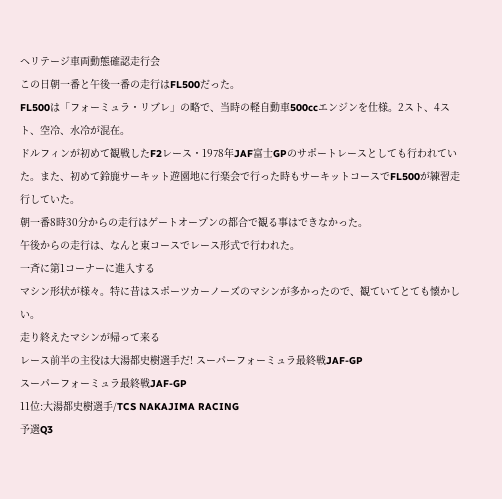ヘリテージ車両動態確認走行会
この日朝一番と午後一番の走行はFL500だった。
FL500は「フォーミュラ・リブレ」の略で、当時の軽自動車500ccエンジンを仕様。2スト、4スト、空冷、水冷が混在。
ドルフィンが初めて観戦したF2レース・1978年JAF富士GPのサポートレースとしても行われていた。また、初めて鈴鹿サーキット遊園地に行楽会で行った時もサーキットコースでFL500が練習走行していた。
朝一番8時30分からの走行はゲートオープンの都合で観る事はできなかった。
午後からの走行は、なんと東コースでレース形式で行われた。
一斉に第1コーナーに進入する
マシン形状が様々。特に昔はスポーツカーノーズのマシンが多かったので、観ていてとても懐かしい。
走り終えたマシンが帰って来る
レース前半の主役は大湯都史樹選手だ! スーパーフォーミュラ最終戦JAF-GP
スーパーフォーミュラ最終戦JAF-GP
11位:大湯都史樹選手/TCS NAKAJIMA RACING
予選Q3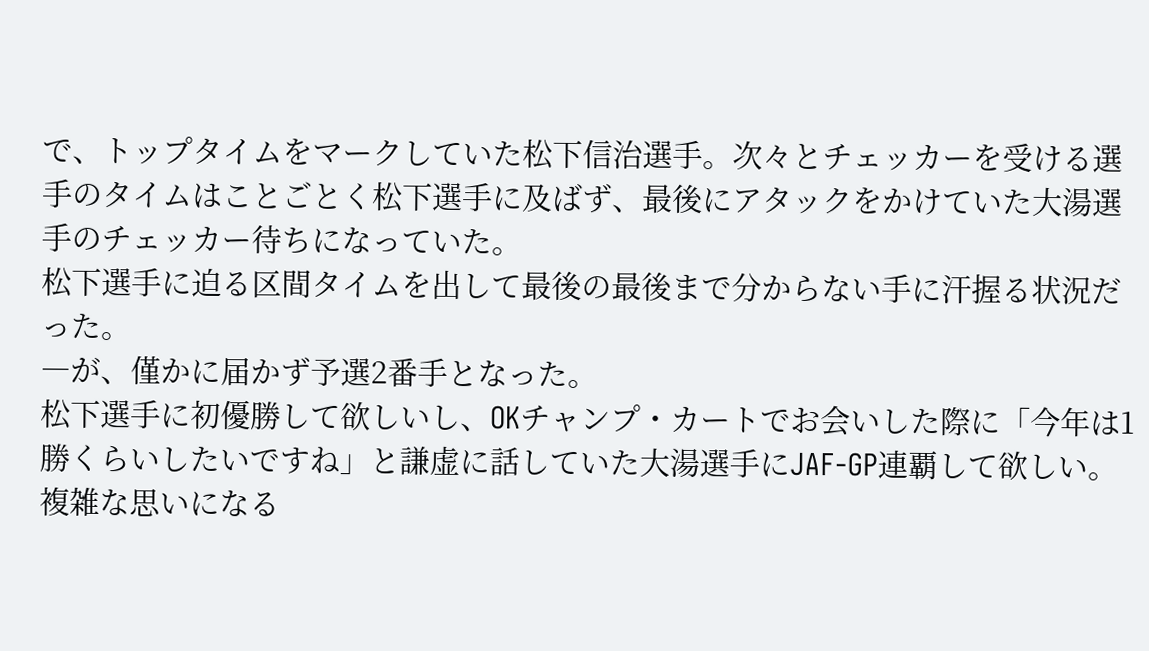で、トップタイムをマークしていた松下信治選手。次々とチェッカーを受ける選手のタイムはことごとく松下選手に及ばず、最後にアタックをかけていた大湯選手のチェッカー待ちになっていた。
松下選手に迫る区間タイムを出して最後の最後まで分からない手に汗握る状況だった。
―が、僅かに届かず予選2番手となった。
松下選手に初優勝して欲しいし、OKチャンプ・カートでお会いした際に「今年は1勝くらいしたいですね」と謙虚に話していた大湯選手にJAF-GP連覇して欲しい。複雑な思いになる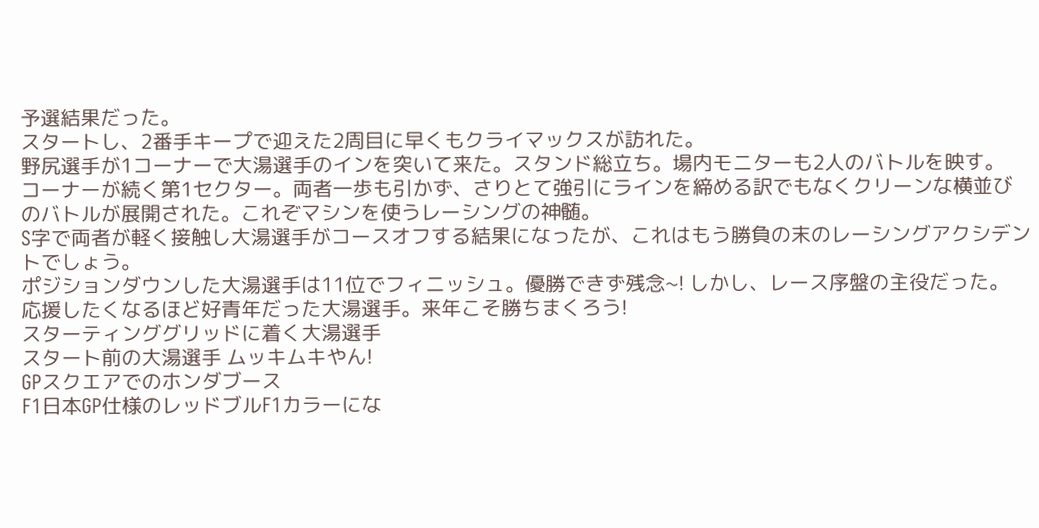予選結果だった。
スタートし、2番手キープで迎えた2周目に早くもクライマックスが訪れた。
野尻選手が1コーナーで大湯選手のインを突いて来た。スタンド総立ち。場内モニターも2人のバトルを映す。
コーナーが続く第1セクター。両者一歩も引かず、さりとて強引にラインを締める訳でもなくクリーンな横並びのバトルが展開された。これぞマシンを使うレーシングの神髄。
S字で両者が軽く接触し大湯選手がコースオフする結果になったが、これはもう勝負の末のレーシングアクシデントでしょう。
ポジションダウンした大湯選手は11位でフィニッシュ。優勝できず残念~! しかし、レース序盤の主役だった。
応援したくなるほど好青年だった大湯選手。来年こそ勝ちまくろう!
スターティンググリッドに着く大湯選手
スタート前の大湯選手 ムッキムキやん!
GPスクエアでのホンダブース
F1日本GP仕様のレッドブルF1カラーにな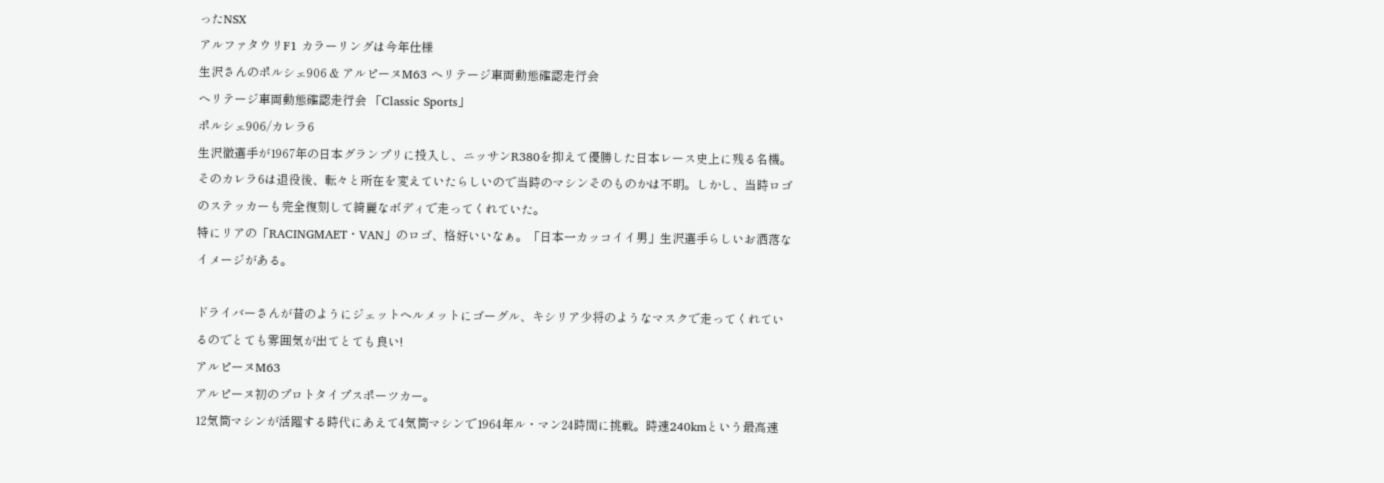ったNSX
アルファタウリF1 カラーリングは今年仕様
生沢さんのポルシェ906 & アルピーヌM63 ヘリテージ車両動態確認走行会
ヘリテージ車両動態確認走行会 「Classic Sports」
ポルシェ906/カレラ6
生沢徹選手が1967年の日本グランプリに投入し、ニッサンR380を抑えて優勝した日本レース史上に残る名機。
そのカレラ6は退役後、転々と所在を変えていたらしいので当時のマシンそのものかは不明。しかし、当時ロゴのステッカーも完全復刻して綺麗なボディで走ってくれていた。
特にリアの「RACINGMAET・VAN」のロゴ、格好いいなぁ。「日本一カッコイイ男」生沢選手らしいお洒落なイメージがある。

ドライバーさんが昔のようにジェットヘルメットにゴーグル、キシリア少将のようなマスクで走ってくれているのでとても雰囲気が出てとても良い!
アルピーヌM63
アルピーヌ初のプロトタイプスポーツカー。
12気筒マシンが活躍する時代にあえて4気筒マシンで1964年ル・マン24時間に挑戦。時速240kmという最高速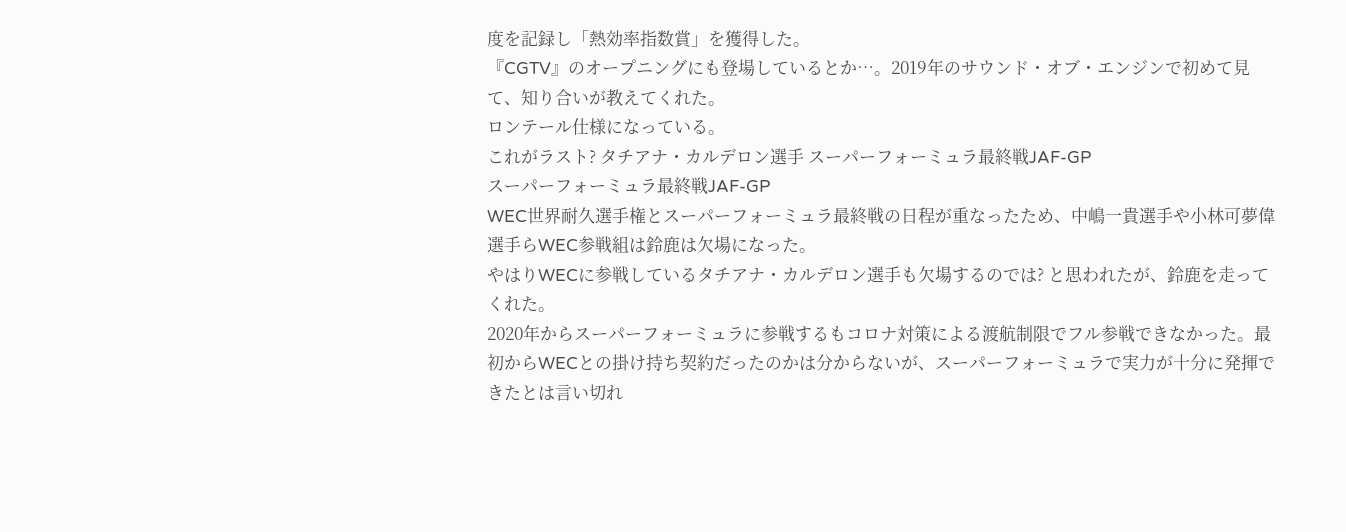度を記録し「熱効率指数賞」を獲得した。
『CGTV』のオープニングにも登場しているとか…。2019年のサウンド・オブ・エンジンで初めて見て、知り合いが教えてくれた。
ロンテール仕様になっている。
これがラスト? タチアナ・カルデロン選手 スーパーフォーミュラ最終戦JAF-GP
スーパーフォーミュラ最終戦JAF-GP
WEC世界耐久選手権とスーパーフォーミュラ最終戦の日程が重なったため、中嶋一貴選手や小林可夢偉選手らWEC参戦組は鈴鹿は欠場になった。
やはりWECに参戦しているタチアナ・カルデロン選手も欠場するのでは? と思われたが、鈴鹿を走ってくれた。
2020年からスーパーフォーミュラに参戦するもコロナ対策による渡航制限でフル参戦できなかった。最初からWECとの掛け持ち契約だったのかは分からないが、スーパーフォーミュラで実力が十分に発揮できたとは言い切れ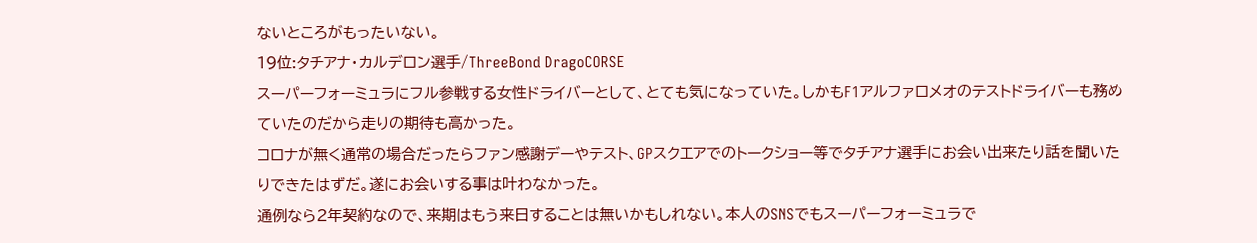ないところがもったいない。
19位:タチアナ・カルデロン選手/ThreeBond DragoCORSE
スーパーフォーミュラにフル参戦する女性ドライバーとして、とても気になっていた。しかもF1アルファロメオのテストドライバーも務めていたのだから走りの期待も高かった。
コロナが無く通常の場合だったらファン感謝デーやテスト、GPスクエアでのトークショー等でタチアナ選手にお会い出来たり話を聞いたりできたはずだ。遂にお会いする事は叶わなかった。
通例なら2年契約なので、来期はもう来日することは無いかもしれない。本人のSNSでもスーパーフォーミュラで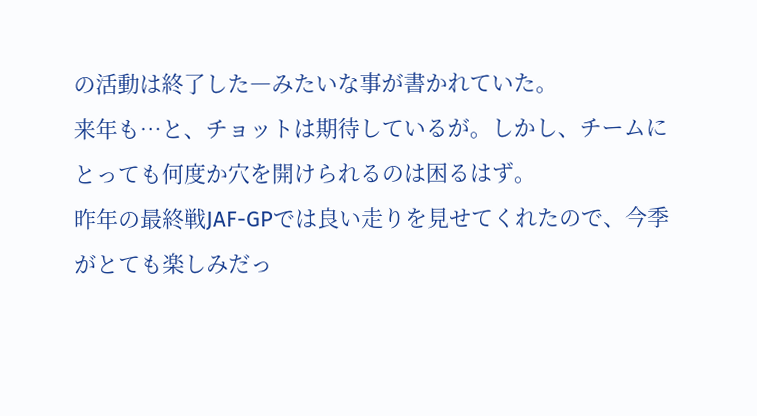の活動は終了した―みたいな事が書かれていた。
来年も…と、チョットは期待しているが。しかし、チームにとっても何度か穴を開けられるのは困るはず。
昨年の最終戦JAF-GPでは良い走りを見せてくれたので、今季がとても楽しみだっ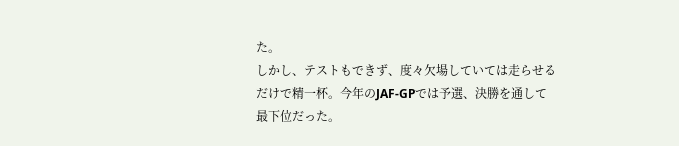た。
しかし、テストもできず、度々欠場していては走らせるだけで精一杯。今年のJAF-GPでは予選、決勝を通して最下位だった。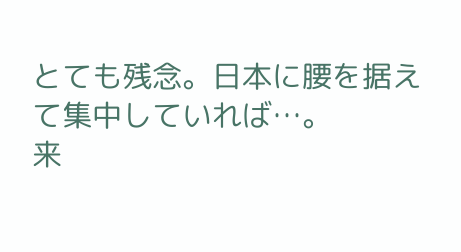とても残念。日本に腰を据えて集中していれば…。
来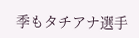季もタチアナ選手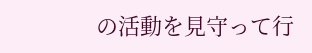の活動を見守って行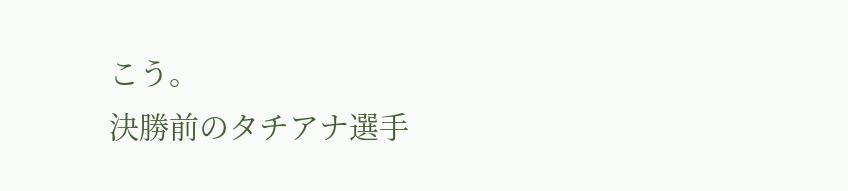こう。
決勝前のタチアナ選手